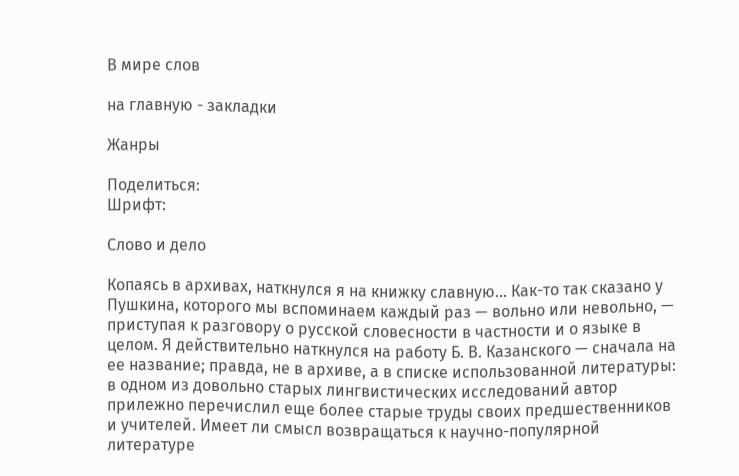В мире слов

на главную - закладки

Жанры

Поделиться:
Шрифт:

Слово и дело

Копаясь в архивах, наткнулся я на книжку славную… Как-то так сказано у Пушкина, которого мы вспоминаем каждый раз — вольно или невольно, — приступая к разговору о русской словесности в частности и о языке в целом. Я действительно наткнулся на работу Б. В. Казанского — сначала на ее название; правда, не в архиве, а в списке использованной литературы: в одном из довольно старых лингвистических исследований автор прилежно перечислил еще более старые труды своих предшественников и учителей. Имеет ли смысл возвращаться к научно-популярной литературе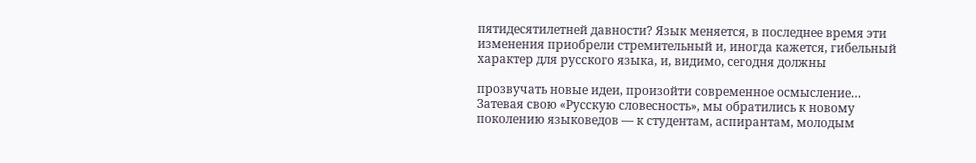пятидесятилетней давности? Язык меняется, в последнее время эти изменения приобрели стремительный и, иногда кажется, гибельный характер для русского языка, и, видимо, сегодня должны

прозвучать новые идеи, произойти современное осмысление… Затевая свою «Русскую словесность», мы обратились к новому поколению языковедов — к студентам, аспирантам, молодым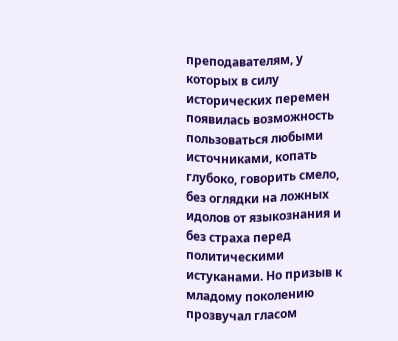преподавателям, у которых в силу исторических перемен появилась возможность пользоваться любыми источниками, копать глубоко, говорить смело, без оглядки на ложных идолов от языкознания и без страха перед политическими истуканами. Но призыв к младому поколению прозвучал гласом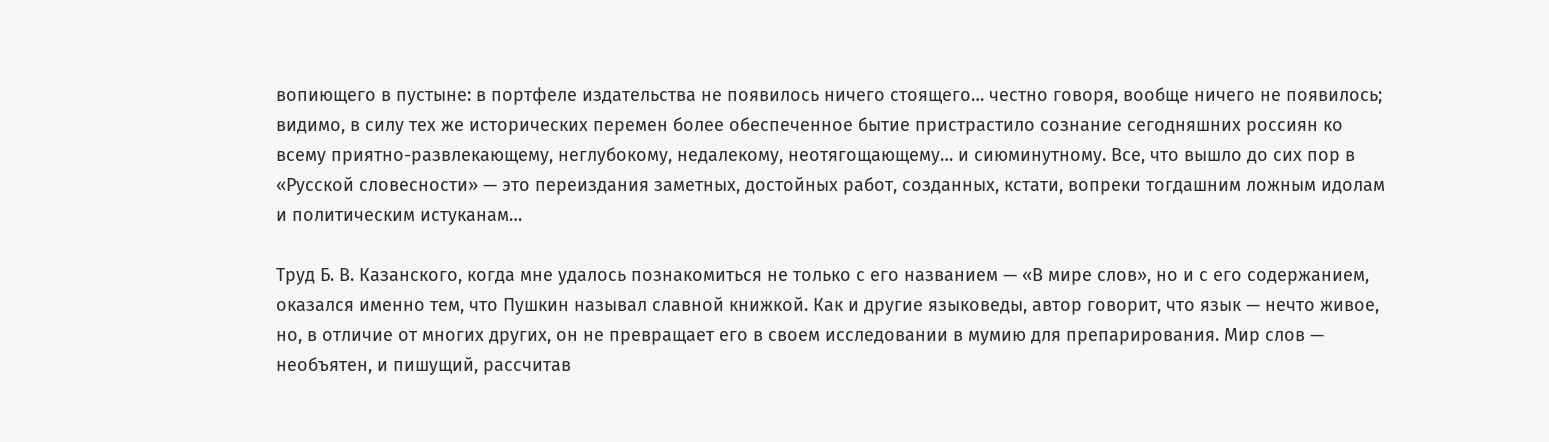вопиющего в пустыне: в портфеле издательства не появилось ничего стоящего… честно говоря, вообще ничего не появилось; видимо, в силу тех же исторических перемен более обеспеченное бытие пристрастило сознание сегодняшних россиян ко всему приятно-развлекающему, неглубокому, недалекому, неотягощающему… и сиюминутному. Все, что вышло до сих пор в «Русской словесности» — это переиздания заметных, достойных работ, созданных, кстати, вопреки тогдашним ложным идолам и политическим истуканам…

Труд Б. В. Казанского, когда мне удалось познакомиться не только с его названием — «В мире слов», но и с его содержанием, оказался именно тем, что Пушкин называл славной книжкой. Как и другие языковеды, автор говорит, что язык — нечто живое, но, в отличие от многих других, он не превращает его в своем исследовании в мумию для препарирования. Мир слов — необъятен, и пишущий, рассчитав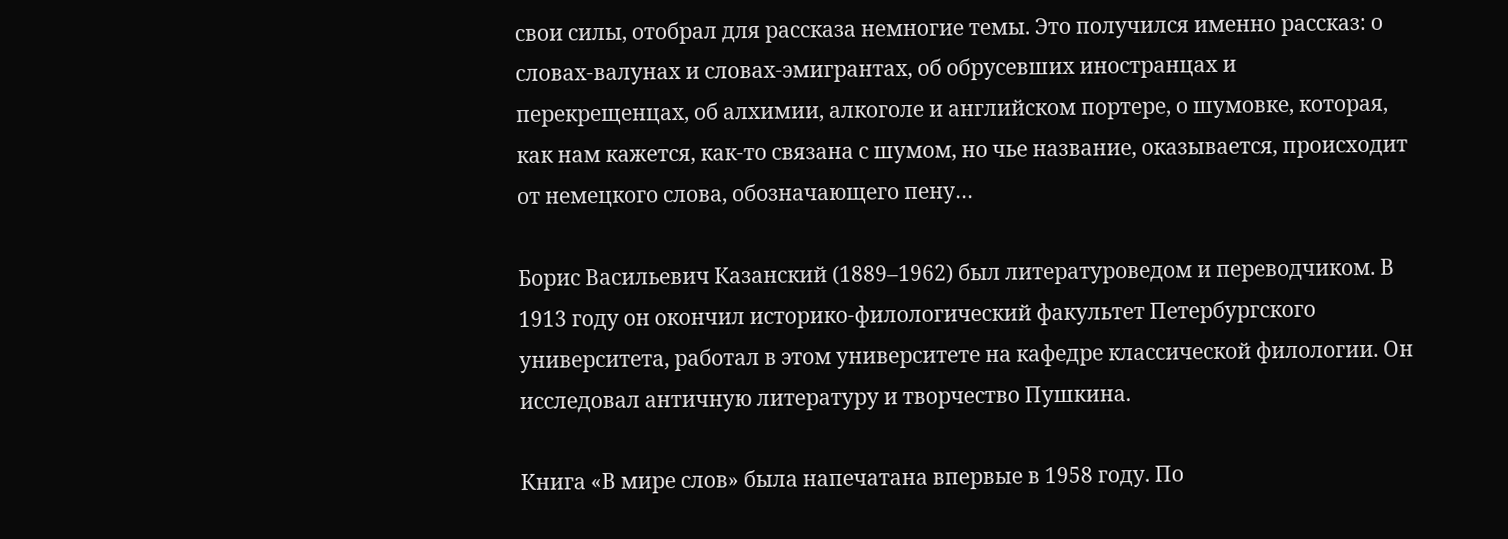свои силы, отобрал для рассказа немногие темы. Это получился именно рассказ: о словах-валунах и словах-эмигрантах, об обрусевших иностранцах и перекрещенцах, об алхимии, алкоголе и английском портере, о шумовке, которая, как нам кажется, как-то связана с шумом, но чье название, оказывается, происходит от немецкого слова, обозначающего пену…

Борис Васильевич Казанский (1889–1962) был литературоведом и переводчиком. В 1913 году он окончил историко-филологический факультет Петербургского университета, работал в этом университете на кафедре классической филологии. Он исследовал античную литературу и творчество Пушкина.

Книга «В мире слов» была напечатана впервые в 1958 году. По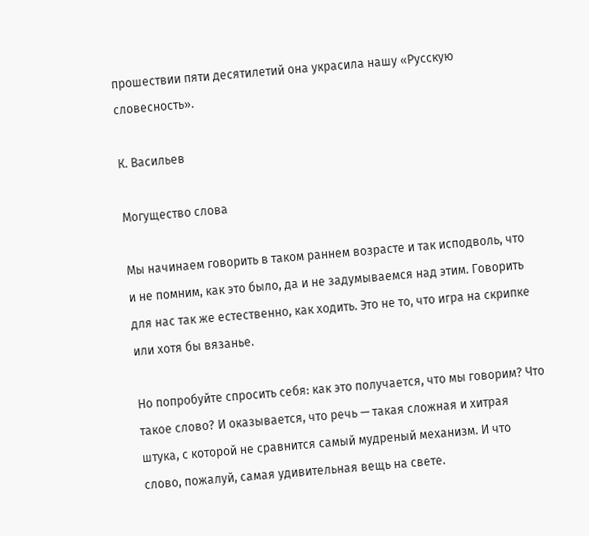прошествии пяти десятилетий она украсила нашу «Русскую словесность».

К. Васильев

Могущество слова

Мы начинаем говорить в таком раннем возрасте и так исподволь, что и не помним, как это было, да и не задумываемся над этим. Говорить для нас так же естественно, как ходить. Это не то, что игра на скрипке или хотя бы вязанье.

Но попробуйте спросить себя: как это получается, что мы говорим? Что такое слово? И оказывается, что речь — такая сложная и хитрая штука, с которой не сравнится самый мудреный механизм. И что слово, пожалуй, самая удивительная вещь на свете.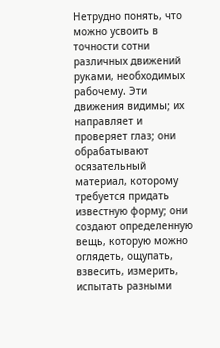Нетрудно понять, что можно усвоить в точности сотни различных движений руками, необходимых рабочему. Эти движения видимы; их направляет и проверяет глаз; они обрабатывают осязательный материал, которому требуется придать известную форму; они создают определенную вещь, которую можно оглядеть, ощупать, взвесить, измерить, испытать разными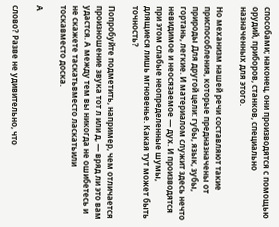способами; наконец, они производятся с помощью орудий, приборов, станков, специально назначенных для этого.

Но механизм нашей речи составляют такие приспособления, которые предназначены от природы Для другой цели: губы, язык, зубы, гортань, легкие. И материалом служит здесь нечто невидимое и неосязаемое — дух. И производятся при этом слабые неопределенные шумы, длящиеся лишь мгновенье. Какая тут может быть точность?

Попробуйте подметить, например, чем отличается произношение звука тот л или д, — вряд ли это вам удастся. А между тем вы никогда не ошибетесь и не скажете таскатьвместо ласкатьили тоскавместо доска.

А

слово? Разве не удивительно, что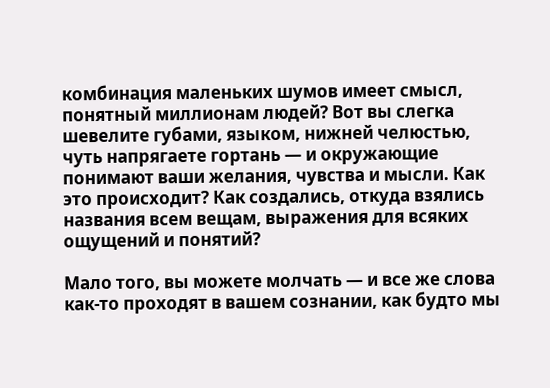комбинация маленьких шумов имеет смысл, понятный миллионам людей? Вот вы слегка шевелите губами, языком, нижней челюстью, чуть напрягаете гортань — и окружающие понимают ваши желания, чувства и мысли. Как это происходит? Как создались, откуда взялись названия всем вещам, выражения для всяких ощущений и понятий?

Мало того, вы можете молчать — и все же слова как-то проходят в вашем сознании, как будто мы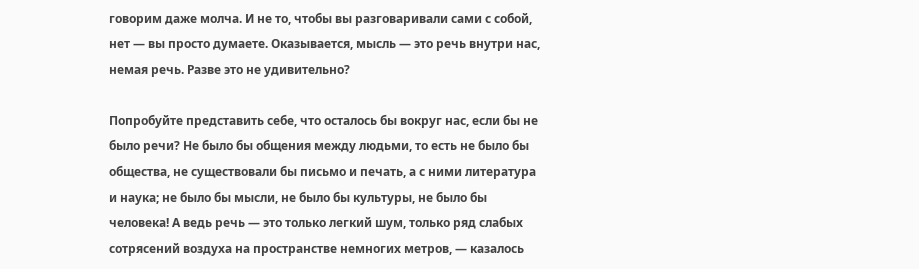говорим даже молча. И не то, чтобы вы разговаривали сами с собой, нет — вы просто думаете. Оказывается, мысль — это речь внутри нас, немая речь. Разве это не удивительно?

Попробуйте представить себе, что осталось бы вокруг нас, если бы не было речи? Не было бы общения между людьми, то есть не было бы общества, не существовали бы письмо и печать, а с ними литература и наука; не было бы мысли, не было бы культуры, не было бы человека! А ведь речь — это только легкий шум, только ряд слабых сотрясений воздуха на пространстве немногих метров, — казалось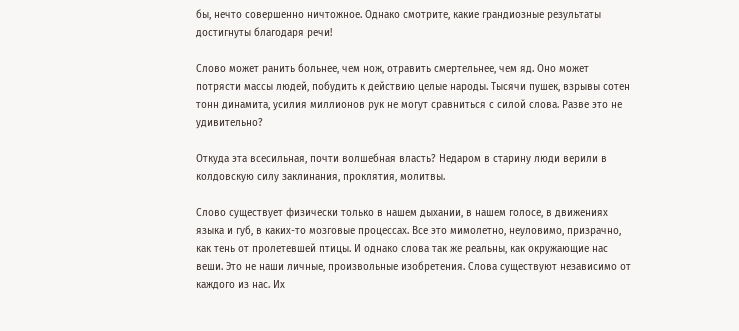бы, нечто совершенно ничтожное. Однако смотрите, какие грандиозные результаты достигнуты благодаря речи!

Слово может ранить больнее, чем нож, отравить смертельнее, чем яд. Оно может потрясти массы людей, побудить к действию целые народы. Тысячи пушек, взрывы сотен тонн динамита, усилия миллионов рук не могут сравниться с силой слова. Разве это не удивительно?

Откуда эта всесильная, почти волшебная власть? Недаром в старину люди верили в колдовскую силу заклинания, проклятия, молитвы.

Слово существует физически только в нашем дыхании, в нашем голосе, в движениях языка и губ, в каких-то мозговые процессах. Все это мимолетно, неуловимо, призрачно, как тень от пролетевшей птицы. И однако слова так же реальны, как окружающие нас веши. Это не наши личные, произвольные изобретения. Слова существуют независимо от каждого из нас. Их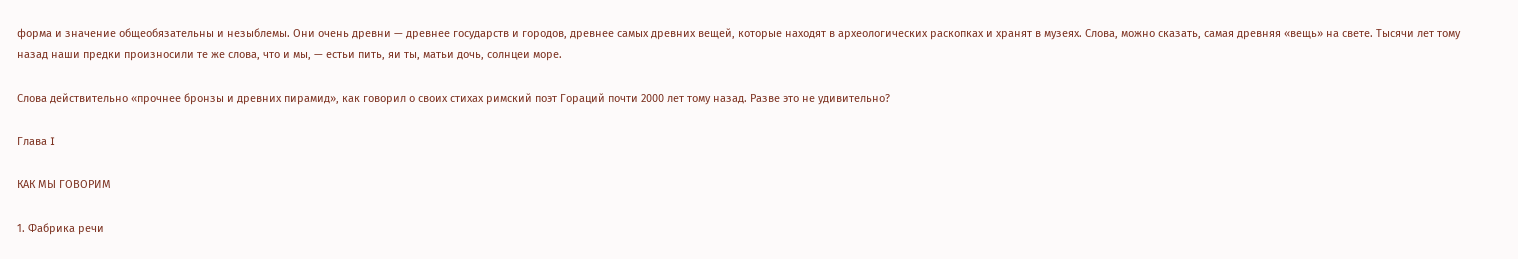форма и значение общеобязательны и незыблемы. Они очень древни — древнее государств и городов, древнее самых древних вещей, которые находят в археологических раскопках и хранят в музеях. Слова, можно сказать, самая древняя «вещь» на свете. Тысячи лет тому назад наши предки произносили те же слова, что и мы, — естьи пить, яи ты, матьи дочь, солнцеи море.

Слова действительно «прочнее бронзы и древних пирамид», как говорил о своих стихах римский поэт Гораций почти 2000 лет тому назад. Разве это не удивительно?

Глава I

КАК МЫ ГОВОРИМ

1. Фабрика речи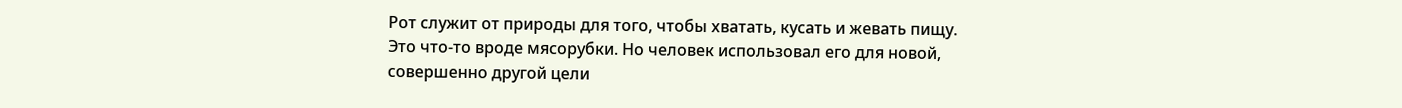Рот служит от природы для того, чтобы хватать, кусать и жевать пищу. Это что-то вроде мясорубки. Но человек использовал его для новой, совершенно другой цели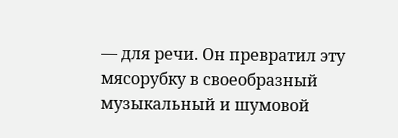— для речи. Он превратил эту мясорубку в своеобразный музыкальный и шумовой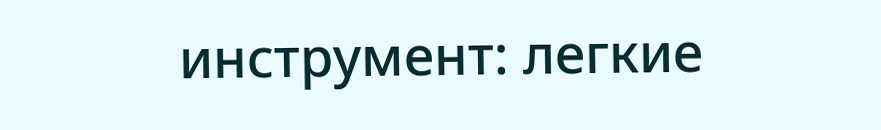инструмент: легкие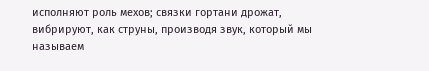исполняют роль мехов; связки гортани дрожат, вибрируют, как струны, производя звук, который мы называем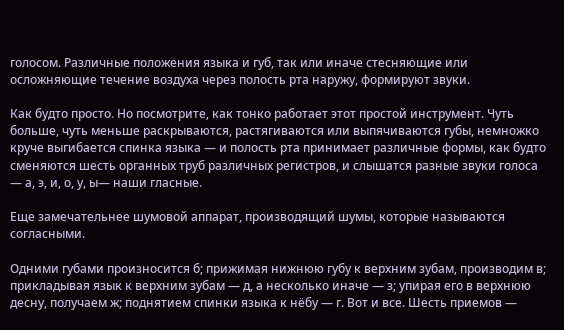голосом. Различные положения языка и губ, так или иначе стесняющие или осложняющие течение воздуха через полость рта наружу, формируют звуки.

Как будто просто. Но посмотрите, как тонко работает этот простой инструмент. Чуть больше, чуть меньше раскрываются, растягиваются или выпячиваются губы, немножко круче выгибается спинка языка — и полость рта принимает различные формы, как будто сменяются шесть органных труб различных регистров, и слышатся разные звуки голоса — а, э, и, о, у, ы— наши гласные.

Еще замечательнее шумовой аппарат, производящий шумы, которые называются согласными.

Одними губами произносится б; прижимая нижнюю губу к верхним зубам, производим в; прикладывая язык к верхним зубам — д, а несколько иначе — з; упирая его в верхнюю десну, получаем ж; поднятием спинки языка к нёбу — г. Вот и все. Шесть приемов —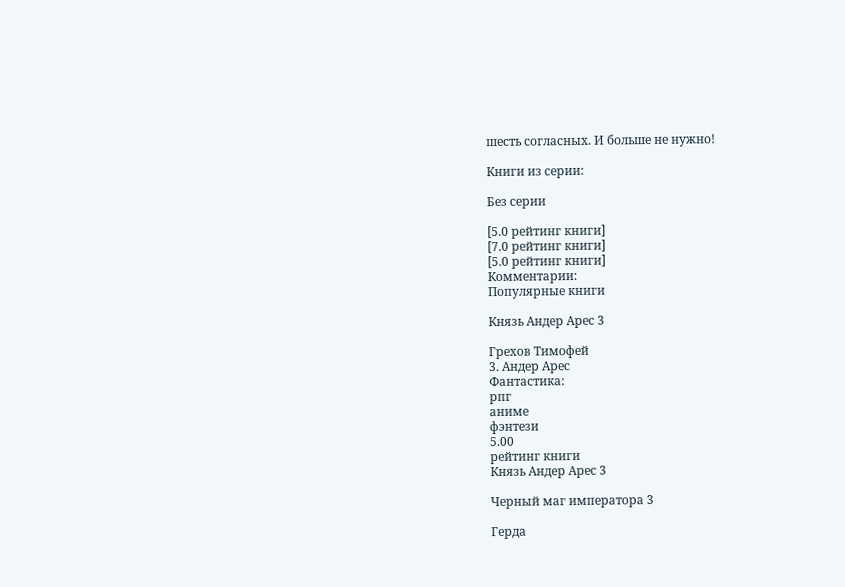шесть согласных. И больше не нужно!

Книги из серии:

Без серии

[5.0 рейтинг книги]
[7.0 рейтинг книги]
[5.0 рейтинг книги]
Комментарии:
Популярные книги

Князь Андер Арес 3

Грехов Тимофей
3. Андер Арес
Фантастика:
рпг
аниме
фэнтези
5.00
рейтинг книги
Князь Андер Арес 3

Черный маг императора 3

Герда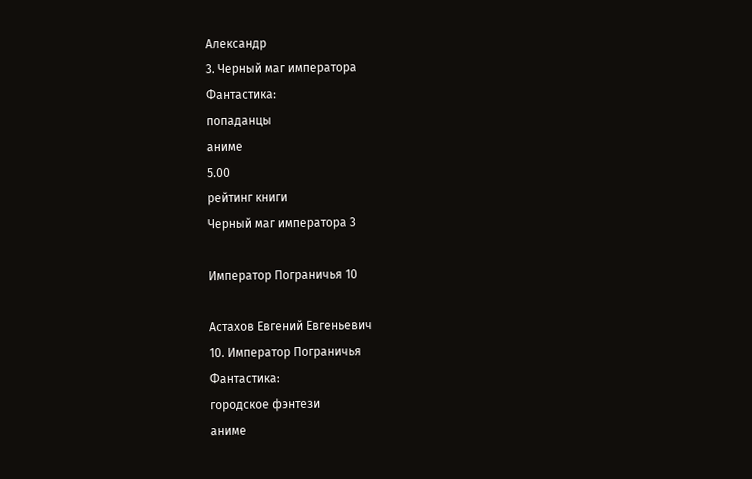Александр
3. Черный маг императора
Фантастика:
попаданцы
аниме
5.00
рейтинг книги
Черный маг императора 3

Император Пограничья 10

Астахов Евгений Евгеньевич
10. Император Пограничья
Фантастика:
городское фэнтези
аниме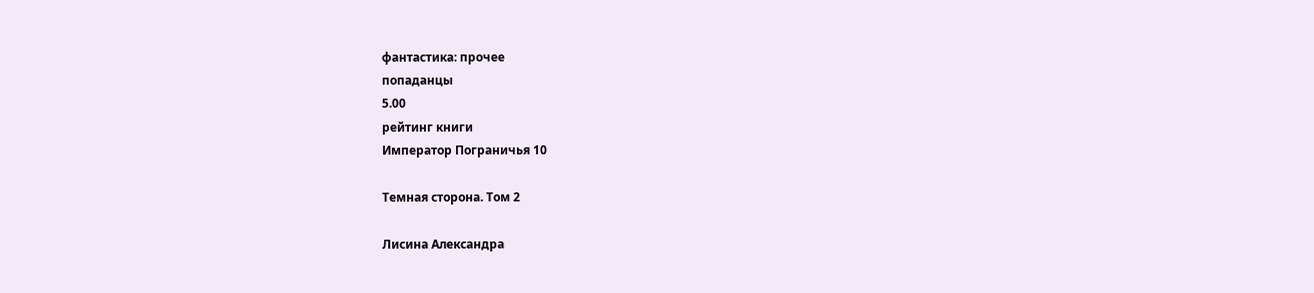фантастика: прочее
попаданцы
5.00
рейтинг книги
Император Пограничья 10

Темная сторона. Том 2

Лисина Александра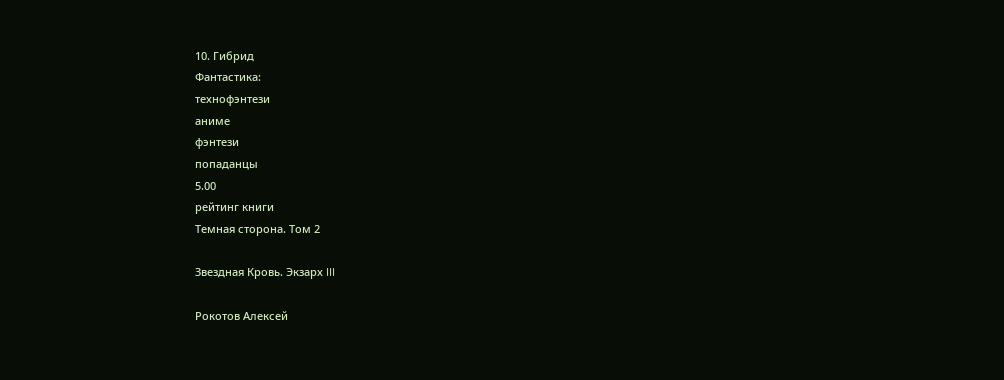10. Гибрид
Фантастика:
технофэнтези
аниме
фэнтези
попаданцы
5.00
рейтинг книги
Темная сторона. Том 2

Звездная Кровь. Экзарх III

Рокотов Алексей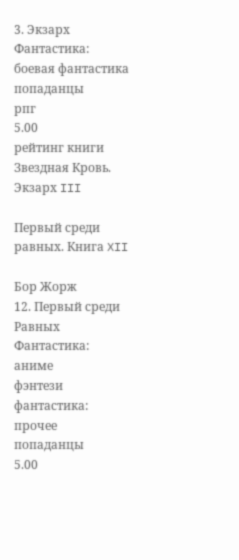3. Экзарх
Фантастика:
боевая фантастика
попаданцы
рпг
5.00
рейтинг книги
Звездная Кровь. Экзарх III

Первый среди равных. Книга XII

Бор Жорж
12. Первый среди Равных
Фантастика:
аниме
фэнтези
фантастика: прочее
попаданцы
5.00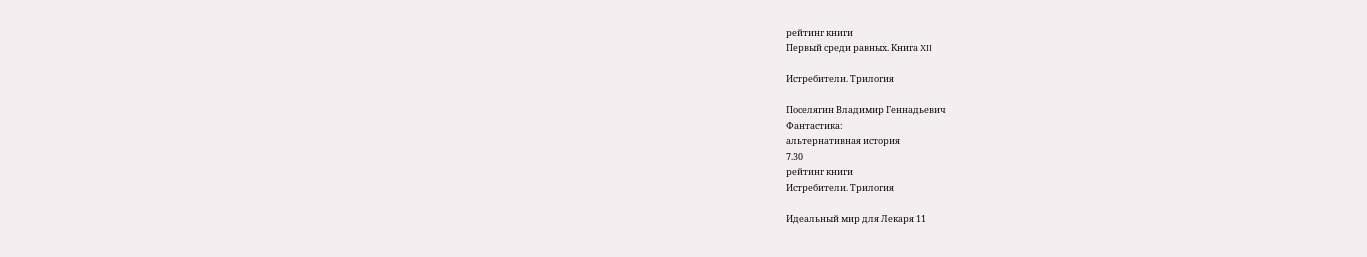рейтинг книги
Первый среди равных. Книга XII

Истребители. Трилогия

Поселягин Владимир Геннадьевич
Фантастика:
альтернативная история
7.30
рейтинг книги
Истребители. Трилогия

Идеальный мир для Лекаря 11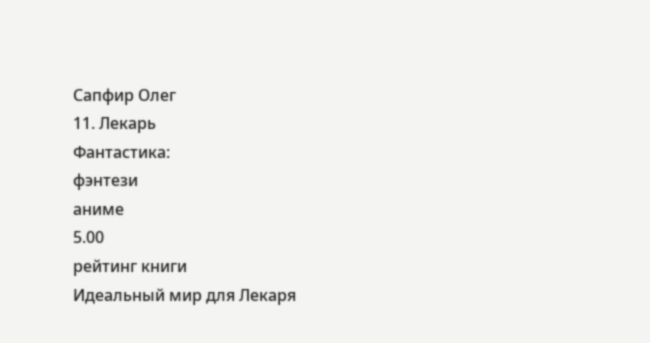Сапфир Олег
11. Лекарь
Фантастика:
фэнтези
аниме
5.00
рейтинг книги
Идеальный мир для Лекаря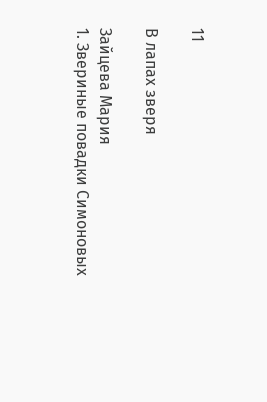11

В лапах зверя

Зайцева Мария
1. Звериные повадки Симоновых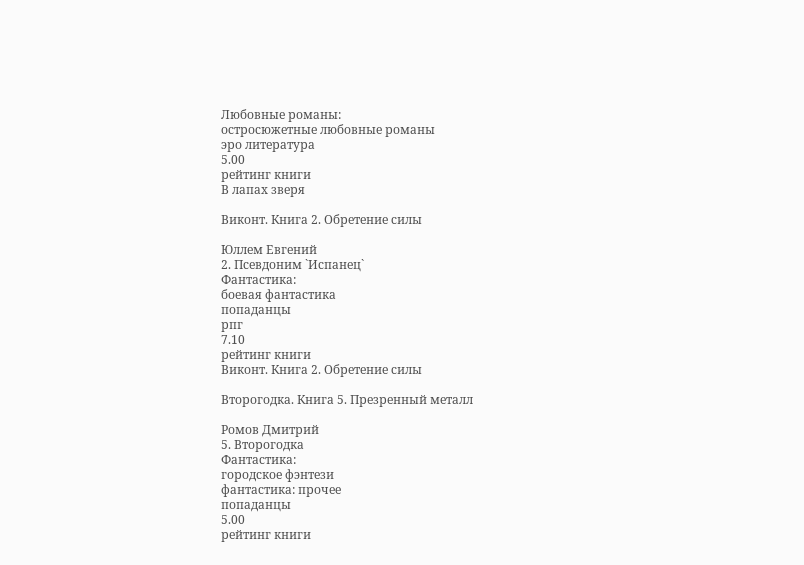Любовные романы:
остросюжетные любовные романы
эро литература
5.00
рейтинг книги
В лапах зверя

Виконт. Книга 2. Обретение силы

Юллем Евгений
2. Псевдоним `Испанец`
Фантастика:
боевая фантастика
попаданцы
рпг
7.10
рейтинг книги
Виконт. Книга 2. Обретение силы

Второгодка. Книга 5. Презренный металл

Ромов Дмитрий
5. Второгодка
Фантастика:
городское фэнтези
фантастика: прочее
попаданцы
5.00
рейтинг книги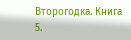Второгодка. Книга 5.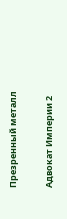Презренный металл

Адвокат Империи 2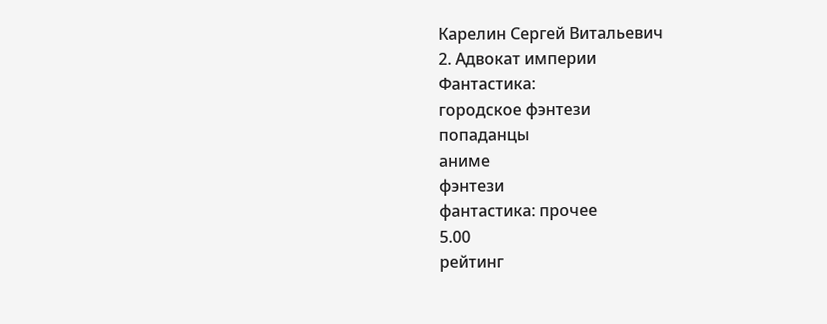Карелин Сергей Витальевич
2. Адвокат империи
Фантастика:
городское фэнтези
попаданцы
аниме
фэнтези
фантастика: прочее
5.00
рейтинг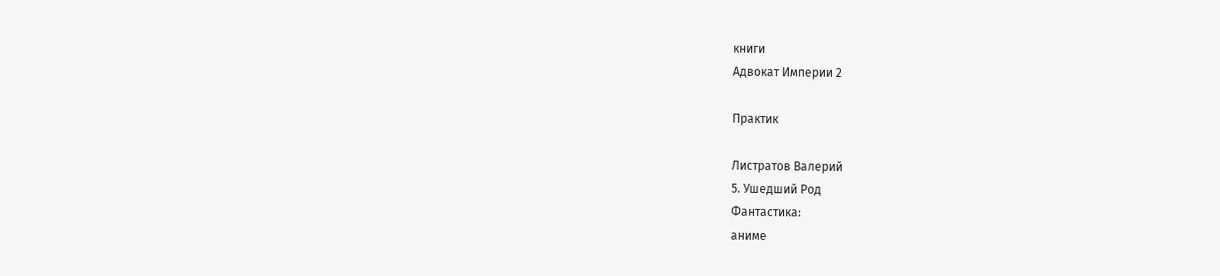книги
Адвокат Империи 2

Практик

Листратов Валерий
5. Ушедший Род
Фантастика:
аниме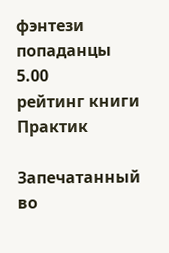фэнтези
попаданцы
5.00
рейтинг книги
Практик

Запечатанный во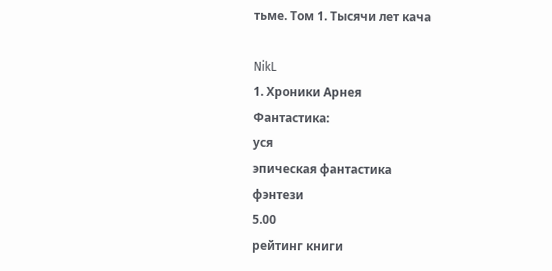тьме. Том 1. Тысячи лет кача

NikL
1. Хроники Арнея
Фантастика:
уся
эпическая фантастика
фэнтези
5.00
рейтинг книги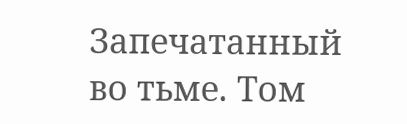Запечатанный во тьме. Том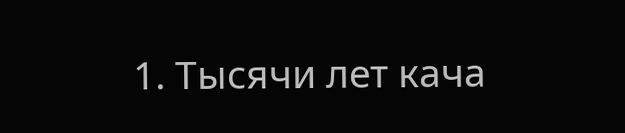1. Тысячи лет кача